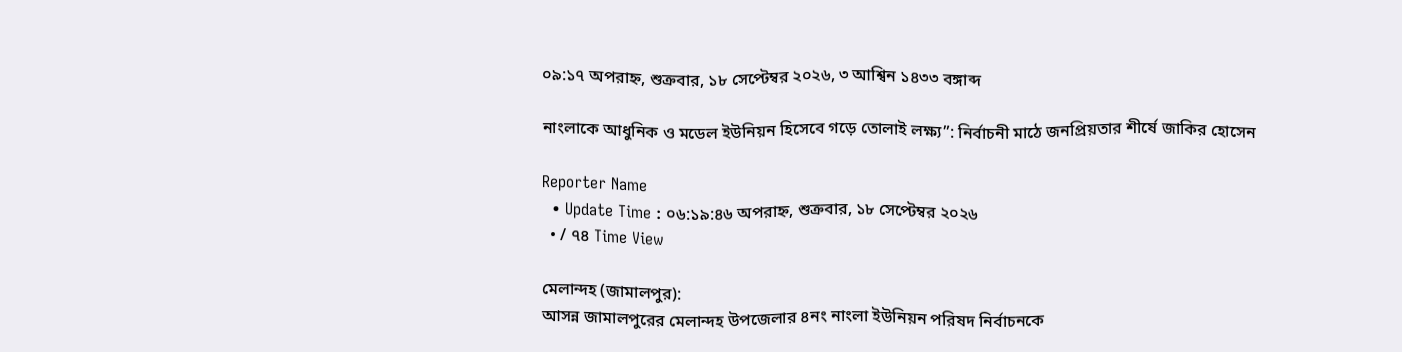০৯:১৭ অপরাহ্ন, শুক্রবার, ১৮ সেপ্টেম্বর ২০২৬, ৩ আশ্বিন ১৪৩৩ বঙ্গাব্দ

নাংলাকে আধুনিক ও মডেল ইউনিয়ন হিসেবে গড়ে তোলাই লক্ষ্য”: নির্বাচনী মাঠে জনপ্রিয়তার শীর্ষে জাকির হোসেন

Reporter Name
  • Update Time : ০৬:১৯:৪৬ অপরাহ্ন, শুক্রবার, ১৮ সেপ্টেম্বর ২০২৬
  • / ৭৪ Time View

মেলান্দহ (জামালপুর):
আসন্ন জামালপুরের মেলান্দহ উপজেলার ৪নং নাংলা ইউনিয়ন পরিষদ নির্বাচনকে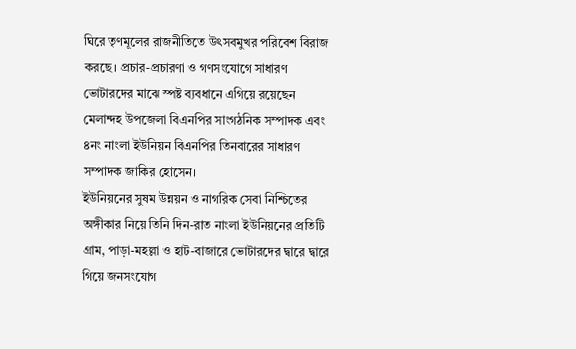ঘিরে তৃণমূলের রাজনীতিতে উৎসবমুখর পরিবেশ বিরাজ করছে। প্রচার-প্রচারণা ও গণসংযোগে সাধারণ ভোটারদের মাঝে স্পষ্ট ব্যবধানে এগিয়ে রয়েছেন মেলান্দহ উপজেলা বিএনপির সাংগঠনিক সম্পাদক এবং ৪নং নাংলা ইউনিয়ন বিএনপির তিনবারের সাধারণ সম্পাদক জাকির হোসেন।
ইউনিয়নের সুষম উন্নয়ন ও নাগরিক সেবা নিশ্চিতের অঙ্গীকার নিয়ে তিনি দিন-রাত নাংলা ইউনিয়নের প্রতিটি গ্রাম, পাড়া-মহল্লা ও হাট-বাজারে ভোটারদের দ্বারে দ্বারে গিয়ে জনসংযোগ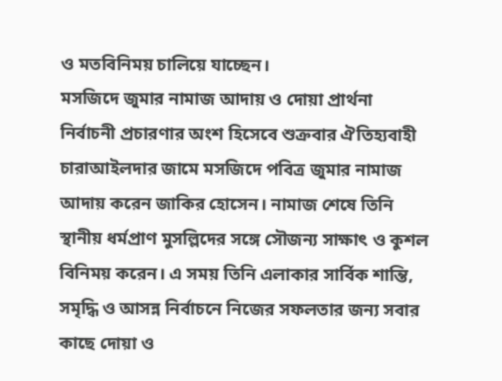ও মতবিনিময় চালিয়ে যাচ্ছেন।
মসজিদে জুমার নামাজ আদায় ও দোয়া প্রার্থনা
নির্বাচনী প্রচারণার অংশ হিসেবে শুক্রবার ঐতিহ্যবাহী চারাআইলদার জামে মসজিদে পবিত্র জুমার নামাজ আদায় করেন জাকির হোসেন। নামাজ শেষে তিনি স্থানীয় ধর্মপ্রাণ মুসল্লিদের সঙ্গে সৌজন্য সাক্ষাৎ ও কুশল বিনিময় করেন। এ সময় তিনি এলাকার সার্বিক শান্তি, সমৃদ্ধি ও আসন্ন নির্বাচনে নিজের সফলতার জন্য সবার কাছে দোয়া ও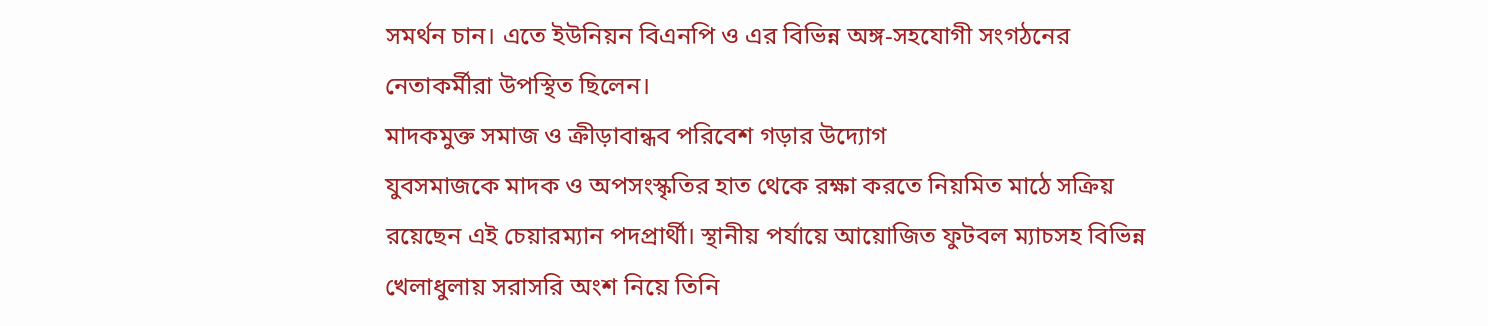সমর্থন চান। এতে ইউনিয়ন বিএনপি ও এর বিভিন্ন অঙ্গ-সহযোগী সংগঠনের নেতাকর্মীরা উপস্থিত ছিলেন।
মাদকমুক্ত সমাজ ও ক্রীড়াবান্ধব পরিবেশ গড়ার উদ্যোগ
যুবসমাজকে মাদক ও অপসংস্কৃতির হাত থেকে রক্ষা করতে নিয়মিত মাঠে সক্রিয় রয়েছেন এই চেয়ারম্যান পদপ্রার্থী। স্থানীয় পর্যায়ে আয়োজিত ফুটবল ম্যাচসহ বিভিন্ন খেলাধুলায় সরাসরি অংশ নিয়ে তিনি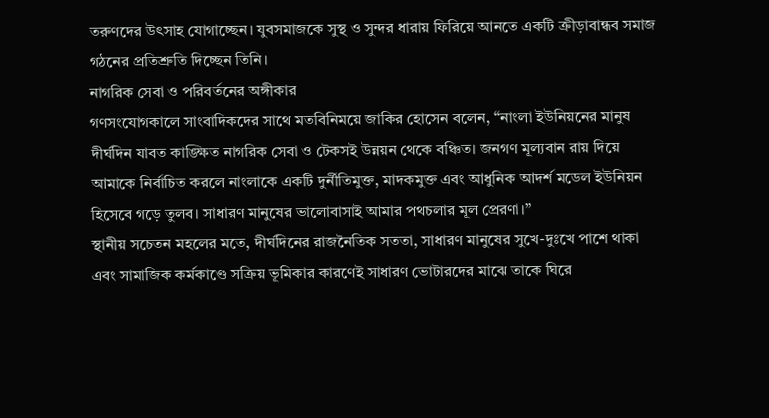তরুণদের উৎসাহ যোগাচ্ছেন। যুবসমাজকে সুস্থ ও সুন্দর ধারায় ফিরিয়ে আনতে একটি ক্রীড়াবান্ধব সমাজ গঠনের প্রতিশ্রুতি দিচ্ছেন তিনি।
নাগরিক সেবা ও পরিবর্তনের অঙ্গীকার
গণসংযোগকালে সাংবাদিকদের সাথে মতবিনিময়ে জাকির হোসেন বলেন, “নাংলা ইউনিয়নের মানুষ দীর্ঘদিন যাবত কাঙ্ক্ষিত নাগরিক সেবা ও টেকসই উন্নয়ন থেকে বঞ্চিত। জনগণ মূল্যবান রায় দিয়ে আমাকে নির্বাচিত করলে নাংলাকে একটি দুর্নীতিমুক্ত, মাদকমুক্ত এবং আধুনিক আদর্শ মডেল ইউনিয়ন হিসেবে গড়ে তুলব। সাধারণ মানুষের ভালোবাসাই আমার পথচলার মূল প্রেরণা।”
স্থানীয় সচেতন মহলের মতে, দীর্ঘদিনের রাজনৈতিক সততা, সাধারণ মানুষের সুখে-দুঃখে পাশে থাকা এবং সামাজিক কর্মকাণ্ডে সক্রিয় ভূমিকার কারণেই সাধারণ ভোটারদের মাঝে তাকে ঘিরে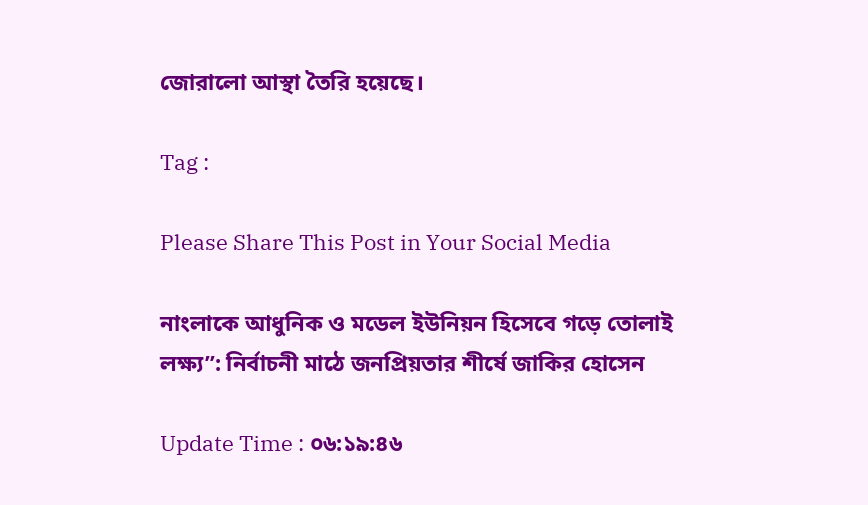জোরালো আস্থা তৈরি হয়েছে।

Tag :

Please Share This Post in Your Social Media

নাংলাকে আধুনিক ও মডেল ইউনিয়ন হিসেবে গড়ে তোলাই লক্ষ্য”: নির্বাচনী মাঠে জনপ্রিয়তার শীর্ষে জাকির হোসেন

Update Time : ০৬:১৯:৪৬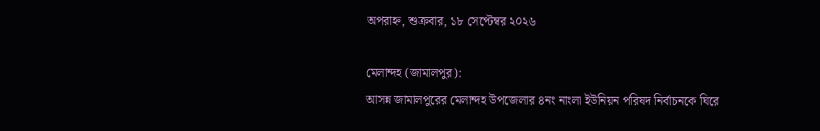অপরাহ্ন, শুক্রবার, ১৮ সেপ্টেম্বর ২০২৬

মেলান্দহ (জামালপুর):
আসন্ন জামালপুরের মেলান্দহ উপজেলার ৪নং নাংলা ইউনিয়ন পরিষদ নির্বাচনকে ঘিরে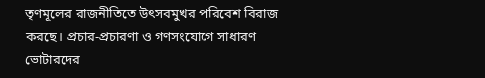তৃণমূলের রাজনীতিতে উৎসবমুখর পরিবেশ বিরাজ করছে। প্রচার-প্রচারণা ও গণসংযোগে সাধারণ ভোটারদের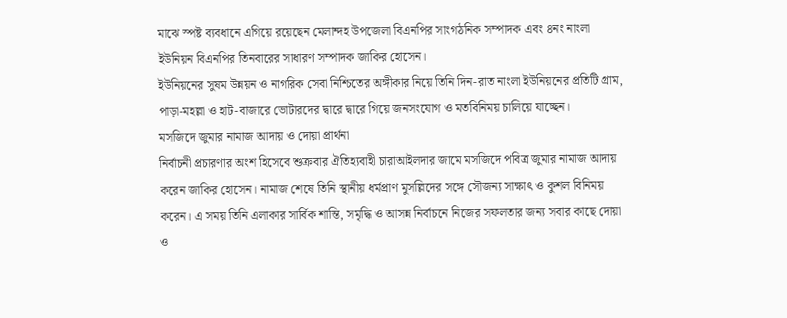মাঝে স্পষ্ট ব্যবধানে এগিয়ে রয়েছেন মেলান্দহ উপজেলা বিএনপির সাংগঠনিক সম্পাদক এবং ৪নং নাংলা ইউনিয়ন বিএনপির তিনবারের সাধারণ সম্পাদক জাকির হোসেন।
ইউনিয়নের সুষম উন্নয়ন ও নাগরিক সেবা নিশ্চিতের অঙ্গীকার নিয়ে তিনি দিন-রাত নাংলা ইউনিয়নের প্রতিটি গ্রাম, পাড়া-মহল্লা ও হাট-বাজারে ভোটারদের দ্বারে দ্বারে গিয়ে জনসংযোগ ও মতবিনিময় চালিয়ে যাচ্ছেন।
মসজিদে জুমার নামাজ আদায় ও দোয়া প্রার্থনা
নির্বাচনী প্রচারণার অংশ হিসেবে শুক্রবার ঐতিহ্যবাহী চারাআইলদার জামে মসজিদে পবিত্র জুমার নামাজ আদায় করেন জাকির হোসেন। নামাজ শেষে তিনি স্থানীয় ধর্মপ্রাণ মুসল্লিদের সঙ্গে সৌজন্য সাক্ষাৎ ও কুশল বিনিময় করেন। এ সময় তিনি এলাকার সার্বিক শান্তি, সমৃদ্ধি ও আসন্ন নির্বাচনে নিজের সফলতার জন্য সবার কাছে দোয়া ও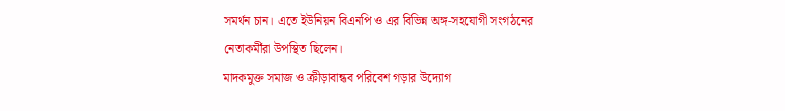সমর্থন চান। এতে ইউনিয়ন বিএনপি ও এর বিভিন্ন অঙ্গ-সহযোগী সংগঠনের নেতাকর্মীরা উপস্থিত ছিলেন।
মাদকমুক্ত সমাজ ও ক্রীড়াবান্ধব পরিবেশ গড়ার উদ্যোগ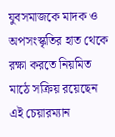যুবসমাজকে মাদক ও অপসংস্কৃতির হাত থেকে রক্ষা করতে নিয়মিত মাঠে সক্রিয় রয়েছেন এই চেয়ারম্যান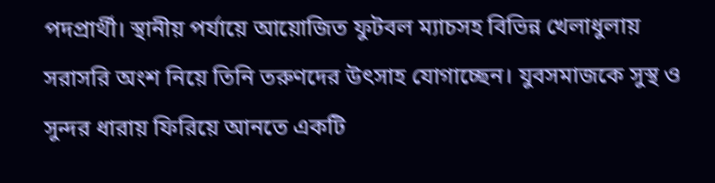পদপ্রার্থী। স্থানীয় পর্যায়ে আয়োজিত ফুটবল ম্যাচসহ বিভিন্ন খেলাধুলায় সরাসরি অংশ নিয়ে তিনি তরুণদের উৎসাহ যোগাচ্ছেন। যুবসমাজকে সুস্থ ও সুন্দর ধারায় ফিরিয়ে আনতে একটি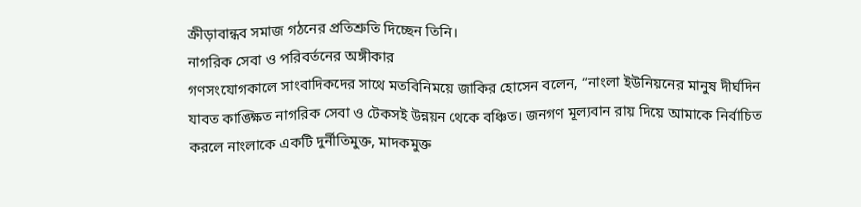ক্রীড়াবান্ধব সমাজ গঠনের প্রতিশ্রুতি দিচ্ছেন তিনি।
নাগরিক সেবা ও পরিবর্তনের অঙ্গীকার
গণসংযোগকালে সাংবাদিকদের সাথে মতবিনিময়ে জাকির হোসেন বলেন, “নাংলা ইউনিয়নের মানুষ দীর্ঘদিন যাবত কাঙ্ক্ষিত নাগরিক সেবা ও টেকসই উন্নয়ন থেকে বঞ্চিত। জনগণ মূল্যবান রায় দিয়ে আমাকে নির্বাচিত করলে নাংলাকে একটি দুর্নীতিমুক্ত, মাদকমুক্ত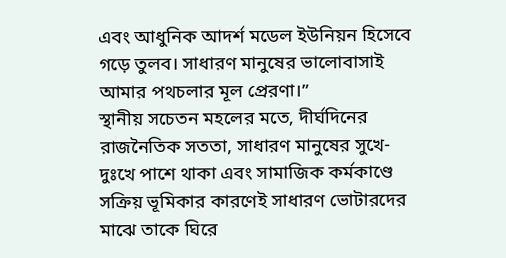এবং আধুনিক আদর্শ মডেল ইউনিয়ন হিসেবে গড়ে তুলব। সাধারণ মানুষের ভালোবাসাই আমার পথচলার মূল প্রেরণা।”
স্থানীয় সচেতন মহলের মতে, দীর্ঘদিনের রাজনৈতিক সততা, সাধারণ মানুষের সুখে-দুঃখে পাশে থাকা এবং সামাজিক কর্মকাণ্ডে সক্রিয় ভূমিকার কারণেই সাধারণ ভোটারদের মাঝে তাকে ঘিরে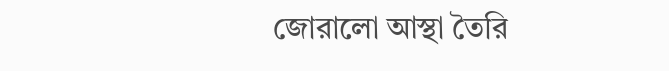জোরালো আস্থা তৈরি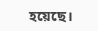হয়েছে।